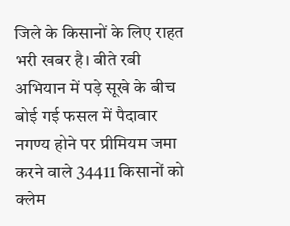जिले के किसानों के लिए राहत भरी खबर है। बीते रबी अभियान में पड़े सूखे के बीच बोई गई फसल में पैदावार नगण्य होने पर प्रीमियम जमा करने वाले 34411 किसानों को क्लेम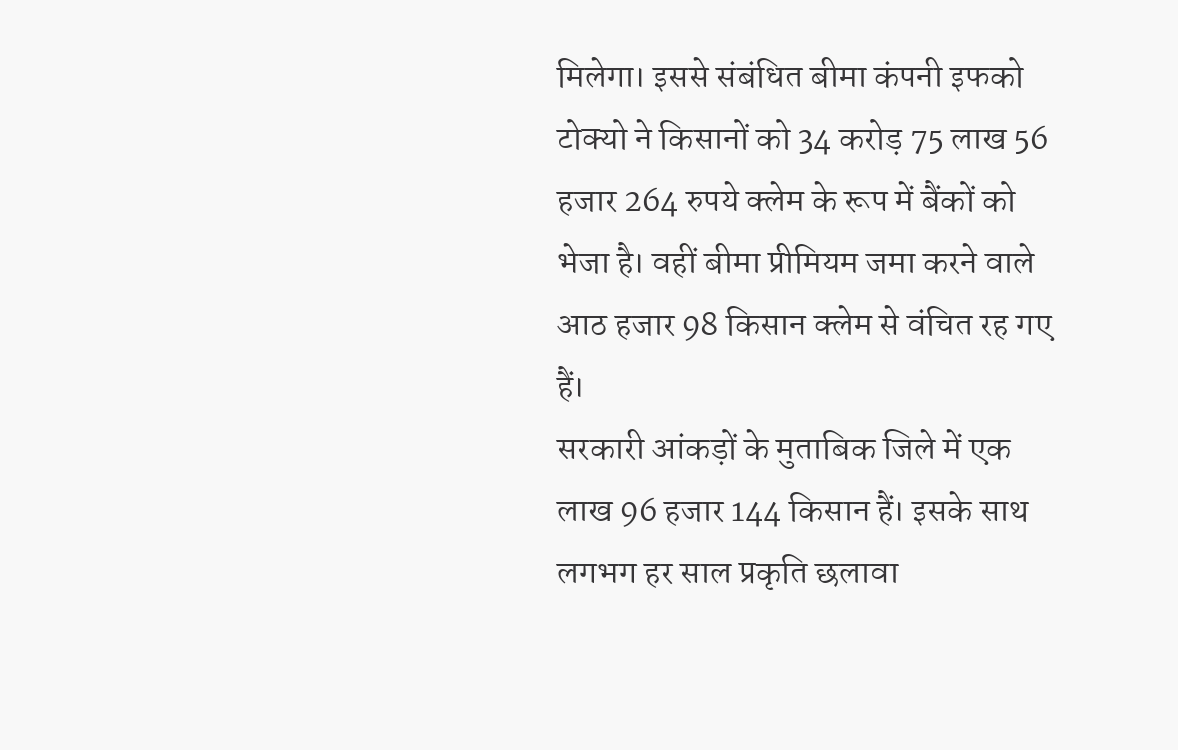मिलेगा। इससे संबंधित बीमा कंपनी इफको टोक्यो ने किसानों को 34 करोड़ 75 लाख 56 हजार 264 रुपये क्लेम के रूप में बैंकों को भेजा है। वहीं बीमा प्रीमियम जमा करने वाले आठ हजार 98 किसान क्लेम से वंचित रह गए हैं।
सरकारी आंकड़ों के मुताबिक जिले में एक लाख 96 हजार 144 किसान हैं। इसके साथ लगभग हर साल प्रकृति छलावा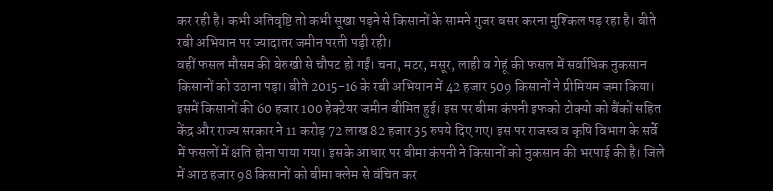कर रही है। कभी अतिवृष्टि तो कभी सूखा पड़ने से किसानों के सामने गुजर बसर करना मुश्किल पड़ रहा है। बीते रबी अभियान पर ज्यादातर जमीन परती पड़ी रही।
वहीं फसल मौसम की बेरुखी से चौपट हो गईं। चना, मटर, मसूर, लाही व गेहूं की फसल में सर्वाधिक नुकसान किसानों को उठाना पड़ा। बीते 2015-16 के रबी अभियान में 42 हजार 509 किसानों ने प्रीमियम जमा किया। इसमें किसानों की 60 हजार 100 हेक्टेयर जमीन बीमित हुई। इस पर बीमा कंपनी इफको टोक्यो को बैंकों सहित केंद्र और राज्य सरकार ने 11 करोड़ 72 लाख 82 हजार 35 रुपये दिए गए। इस पर राजस्व व कृषि विभाग के सर्वे में फसलों में क्षति होना पाया गया। इसके आधार पर बीमा कंपनी ने किसानों को नुकसान की भरपाई की है। जिले में आठ हजार 98 किसानों को बीमा क्लेम से वंचित कर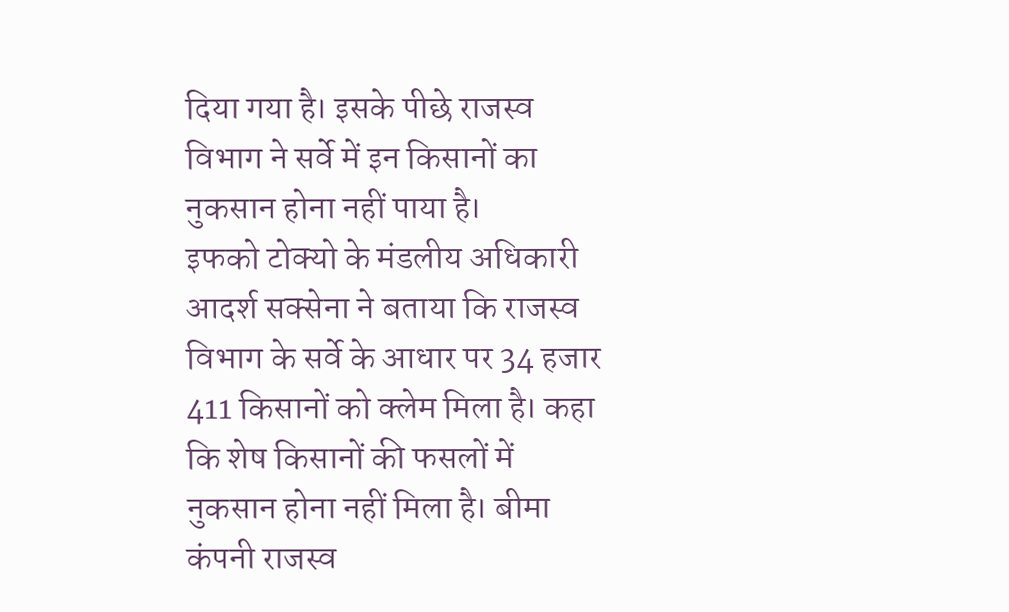दिया गया है। इसके पीछे राजस्व विभाग ने सर्वे में इन किसानों का नुकसान होना नहीं पाया है।
इफको टोक्यो के मंडलीय अधिकारी आदर्श सक्सेना ने बताया कि राजस्व विभाग के सर्वे के आधार पर 34 हजार 411 किसानों को क्लेम मिला है। कहा कि शेष किसानों की फसलों में नुकसान होना नहीं मिला है। बीमा कंपनी राजस्व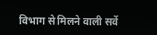विभाग से मिलने वाली सर्वे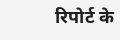रिपोर्ट के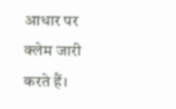आधार पर क्लेम जारी करते हैं।